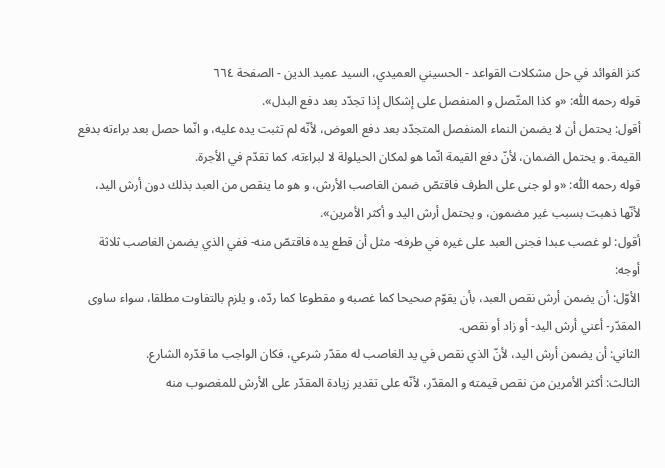كنز الفوائد في حل مشكلات القواعد - الحسيني العميدي، السيد عميد الدين - الصفحة ٦٦٤
قوله رحمه اللّٰه: «و كذا المتّصل و المنفصل على إشكال إذا تجدّد بعد دفع البدل».
أقول: يحتمل أن لا يضمن النماء المنفصل المتجدّد بعد دفع العوض، لأنّه لم تثبت يده عليه، و انّما حصل بعد براءته بدفع القيمة. و يحتمل الضمان، لأنّ دفع القيمة انّما هو لمكان الحيلولة لا لبراءته، كما تقدّم في الأجرة.
قوله رحمه اللّٰه: «و لو جنى على الطرف فاقتصّ ضمن الغاصب الأرش، و هو ما ينقص من العبد بذلك دون أرش اليد، لأنّها ذهبت بسبب غير مضمون، و يحتمل أرش اليد و أكثر الأمرين».
أقول: لو غصب عبدا فجنى العبد على غيره في طرفه- مثل أن قطع يده فاقتصّ منه- ففي الذي يضمن الغاصب ثلاثة أوجه:
الأوّل: أن يضمن أرش نقص العبد، بأن يقوّم صحيحا كما غصبه و مقطوعا كما ردّه، و يلزم بالتفاوت مطلقا، سواء ساوى المقدّر- أعني أرش اليد- أو زاد أو نقص.
الثاني: أن يضمن أرش اليد، لأنّ الذي نقص في يد الغاصب له مقدّر شرعي، فكان الواجب ما قدّره الشارع.
الثالث: أكثر الأمرين من نقص قيمته و المقدّر، لأنّه على تقدير زيادة المقدّر على الأرش للمغصوب منه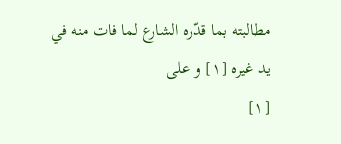مطالبته بما قدّره الشارع لما فات منه في يد غيره [١] و على
[١]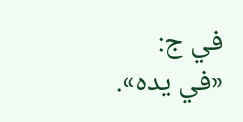في ج: «في يده».